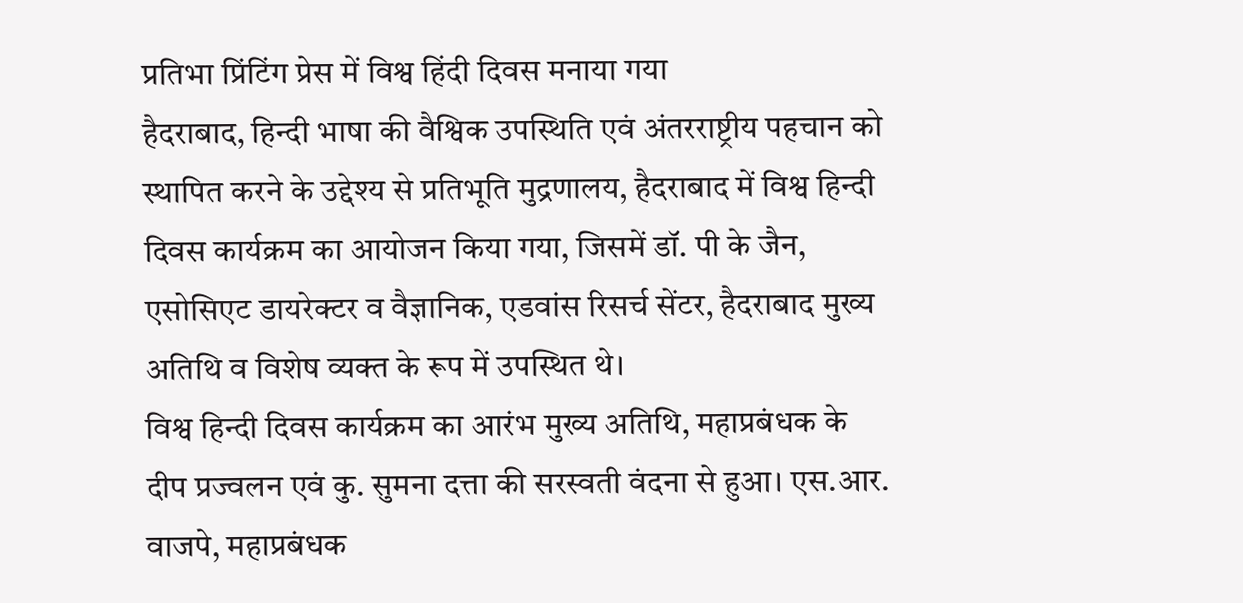प्रतिभा प्रिंटिंग प्रेस में विश्व हिंदी दिवस मनाया गया
हैदराबाद, हिन्दी भाषा की वैश्विक उपस्थिति एवं अंतरराष्ट्रीय पहचान को स्थापित करने के उद्देश्य से प्रतिभूति मुद्रणालय, हैदराबाद में विश्व हिन्दी दिवस कार्यक्रम का आयोजन किया गया, जिसमें डॉ. पी के जैन, एसोसिएट डायरेक्टर व वैज्ञानिक, एडवांस रिसर्च सेंटर, हैदराबाद मुख्य अतिथि व विशेष व्यक्त के रूप में उपस्थित थे।
विश्व हिन्दी दिवस कार्यक्रम का आरंभ मुख्य अतिथि, महाप्रबंधक के दीप प्रज्वलन एवं कु. सुमना दत्ता की सरस्वती वंदना से हुआ। एस.आर. वाजपे, महाप्रबंधक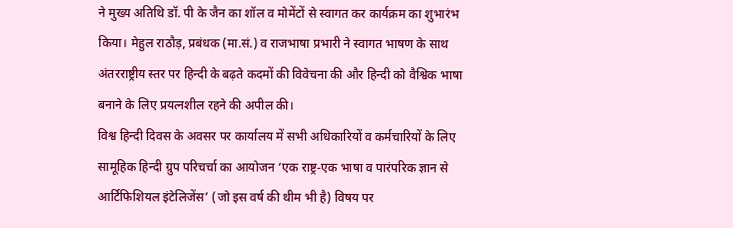ने मुख्य अतिथि डॉ. पी के जैन का शॉल व मोमेंटों से स्वागत कर कार्यक्रम का शुभारंभ किया। मेहुल राठौड़, प्रबंधक (मा.सं.) व राजभाषा प्रभारी ने स्वागत भाषण के साथ अंतरराष्ट्रीय स्तर पर हिन्दी के बढ़ते कदमों की विवेचना की और हिन्दी को वैश्विक भाषा बनाने के लिए प्रयत्नशील रहने की अपील की।
विश्व हिन्दी दिवस के अवसर पर कार्यालय में सभी अधिकारियों व कर्मचारियों के लिए सामूहिक हिन्दी ग्रुप परिचर्चा का आयोजन ‘एक राष्ट्र-एक भाषा व पारंपरिक ज्ञान से आर्टिफिशियल इंटेलिजेंस’ (जो इस वर्ष की थीम भी है) विषय पर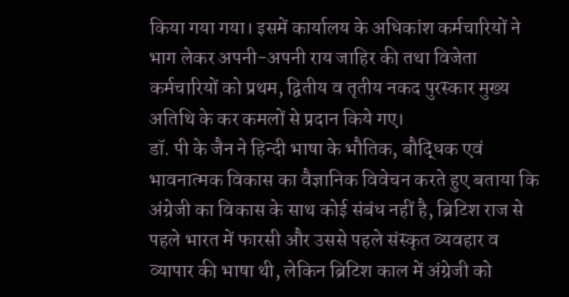किया गया गया। इसमें कार्यालय के अधिकांश कर्मचारियों ने भाग लेकर अपनी-अपनी राय जाहिर की तथा विजेता कर्मचारियों को प्रथम, द्वितीय व तृतीय नकद पुरस्कार मुख्य अतिथि के कर कमलों से प्रदान किये गए।
डॉ. पी के जैन ने हिन्दी भाषा के भौतिक, बौद्धिक एवं भावनात्मक विकास का वैज्ञानिक विवेचन करते हुए बताया कि अंग्रेजी का विकास के साथ कोई संबंध नहीं है, ब्रिटिश राज से पहले भारत में फारसी और उससे पहले संस्कृत व्यवहार व व्यापार की भाषा थी, लेकिन ब्रिटिश काल में अंग्रेजी को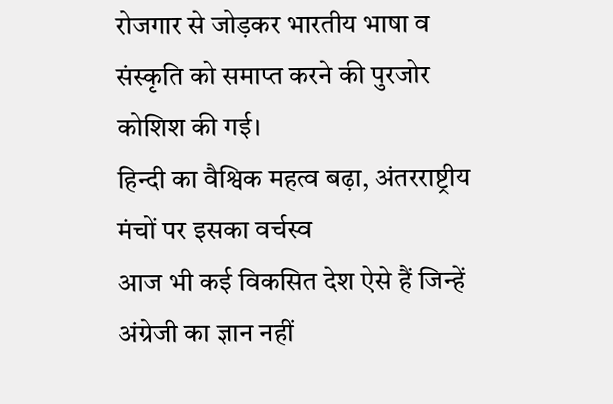रोजगार से जोड़कर भारतीय भाषा व संस्कृति को समाप्त करने की पुरजोर कोशिश की गई।
हिन्दी का वैश्विक महत्व बढ़ा, अंतरराष्ट्रीय मंचों पर इसका वर्चस्व
आज भी कई विकसित देश ऐसे हैं जिन्हें अंग्रेजी का ज्ञान नहीं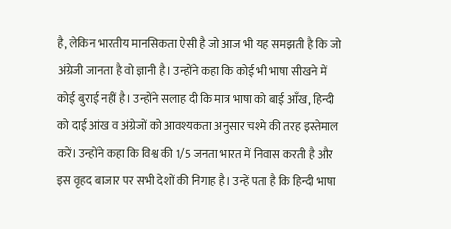है, लेकिन भारतीय मानसिकता ऐसी है जो आज भी यह समझती है कि जो अंग्रेजी जानता है वो ज्ञानी है। उन्होंने कहा कि कोई भी भाषा सीखने में कोई बुराई नहीं है। उन्होंने सलाह दी कि मात्र भाषा को बाई आँख, हिन्दी को दाई आंख व अंग्रेजों को आवश्यकता अनुसार चश्मे की तरह इस्तेमाल करें। उन्होंने कहा कि विश्व की 1/5 जनता भारत में निवास करती है और इस वृहद बाजार पर सभी देशों की निगाह है। उन्हें पता है कि हिन्दी भाषा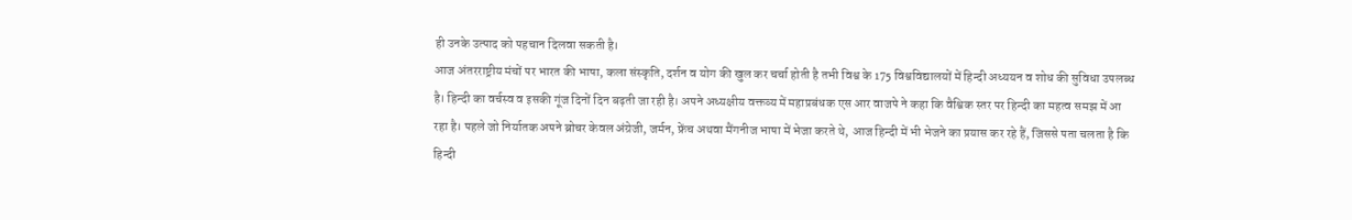ही उनके उत्पाद को पहचान दिलवा सकती है।
आज अंतरराष्ट्रीय मंचों पर भारत की भाषा, कला संस्कृति, दर्शन व योग की खुल कर चर्चा होती है तभी विश्व के 175 विश्वविद्यालयों में हिन्दी अध्ययन व शोध की सुविधा उपलब्ध है। हिन्दी का वर्चस्व व इसकी गूंज दिनों दिन बढ़ती जा रही है। अपने अध्यक्षीय वक्तव्य में महाप्रबंधक एस आर वाजपे ने कहा कि वैश्विक स्तर पर हिन्दी का महत्व समझ में आ रहा है। पहले जो निर्यातक अपने ब्रोचर केवल अंग्रेजी, जर्मन, फ्रेंच अथवा मैंगनीज भाषा में भेजा करते थे, आज हिन्दी में भी भेजने का प्रयास कर रहे हैं, जिससे पता चलता है कि हिन्दी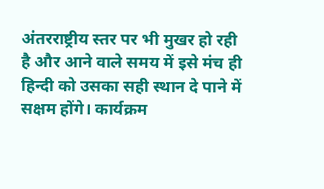अंतरराष्ट्रीय स्तर पर भी मुखर हो रही है और आने वाले समय में इसे मंच ही हिन्दी को उसका सही स्थान दे पाने में सक्षम होंगे। कार्यक्रम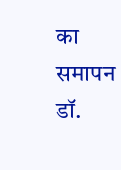का समापन डॉ.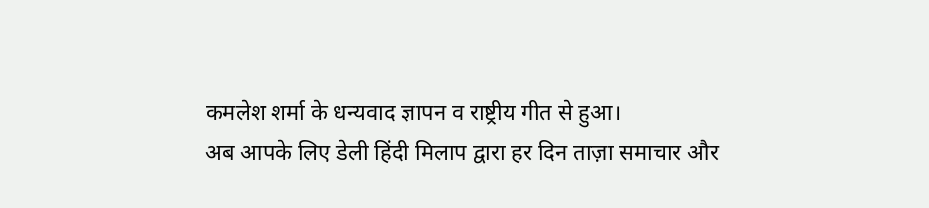कमलेश शर्मा के धन्यवाद ज्ञापन व राष्ट्रीय गीत से हुआ।
अब आपके लिए डेली हिंदी मिलाप द्वारा हर दिन ताज़ा समाचार और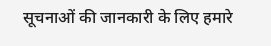सूचनाओं की जानकारी के लिए हमारे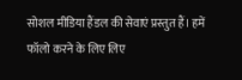सोशल मीडिया हैंडल की सेवाएं प्रस्तुत हैं। हमें फॉलो करने के लिए लिए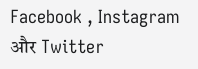Facebook , Instagram और Twitter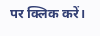पर क्लिक करें।